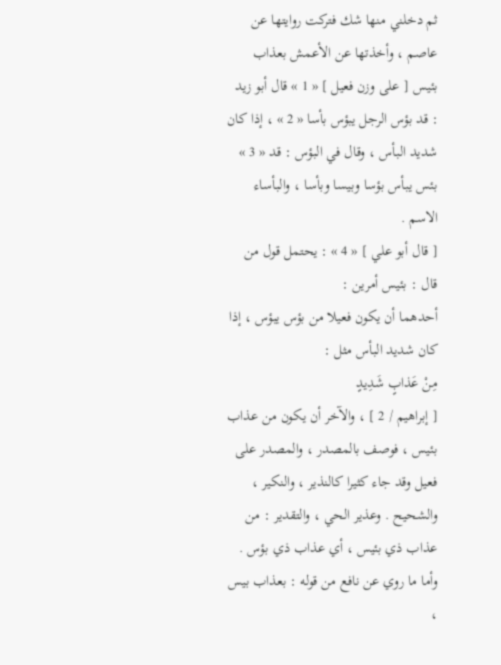ثم دخلني منها شك فتركت روايتها عن عاصم ، وأخذتها عن الأعمش بعذاب بئيس [ على وزن فعيل ] « 1 » قال أبو زيد : قد بؤس الرجل يبؤس بأسا « 2 » ، إذا كان شديد البأس ، وقال في البؤس : قد « 3 » بئس يبأس بؤسا وبيسا وبأسا ، والبأساء الاسم .
[ قال أبو علي ] « 4 » : يحتمل قول من قال : بئيس أمرين :
أحدهما أن يكون فعيلا من بؤس يبؤس ، إذا كان شديد البأس مثل :
مِنْ عَذابٍ شَدِيدٍ
[ إبراهيم / 2 ] ، والآخر أن يكون من عذاب بئيس ، فوصف بالمصدر ، والمصدر على فعيل وقد جاء كثيرا كالنذير ، والنكير ، والشحيح . وعذير الحي ، والتقدير : من عذاب ذي بئيس ، أي عذاب ذي بؤس .
وأما ما روي عن نافع من قوله : بعذاب بيس ،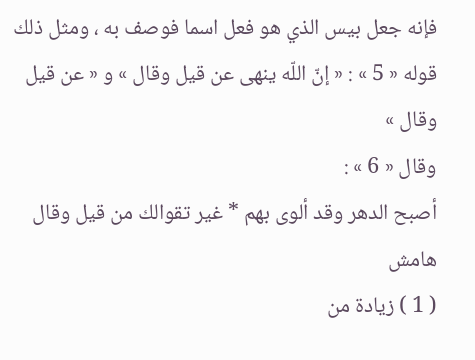فإنه جعل بيس الذي هو فعل اسما فوصف به ، ومثل ذلك
قوله « 5 » : « إنّ اللّه ينهى عن قيل وقال » و « عن قيل وقال »
وقال « 6 » :
أصبح الدهر وقد ألوى بهم * غير تقوالك من قيل وقال
هامش
( 1 ) زيادة من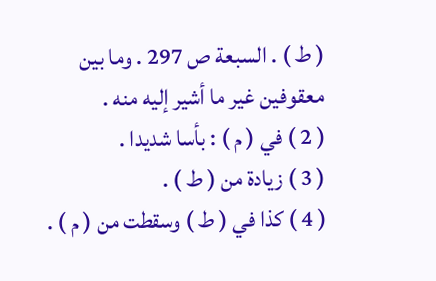( ط ) . السبعة ص 297 . وما بين معقوفين غير ما أشير إليه منه .
( 2 ) في ( م ) : بأسا شديدا .
( 3 ) زيادة من ( ط ) .
( 4 ) كذا في ( ط ) وسقطت من ( م ) .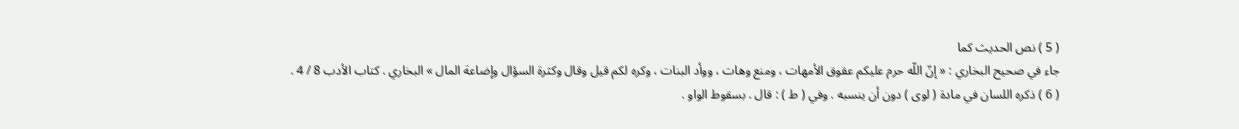( 5 ) نص الحديث كما
جاء في صحيح البخاري : « إنّ اللّه حرم عليكم عقوق الأمهات ، ومنع وهات ، ووأد البنات ، وكره لكم قيل وقال وكثرة السؤال وإضاعة المال » البخاري . كتاب الأدب 8 / 4 .
( 6 ) ذكره اللسان في مادة ( لوى ) دون أن ينسبه . وفي ( ط ) : قال . بسقوط الواو .